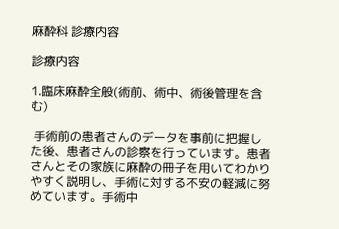麻酔科 診療内容

診療内容

1.臨床麻酔全般(術前、術中、術後管理を含む)

 手術前の患者さんのデータを事前に把握した後、患者さんの診察を行っています。患者さんとその家族に麻酔の冊子を用いてわかりやすく説明し、手術に対する不安の軽減に努めています。手術中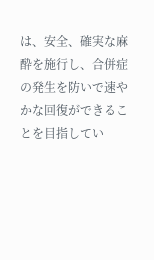は、安全、確実な麻酔を施行し、合併症の発生を防いで速やかな回復ができることを目指してい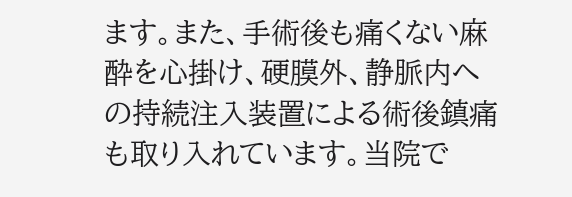ます。また、手術後も痛くない麻酔を心掛け、硬膜外、静脈内への持続注入装置による術後鎮痛も取り入れています。当院で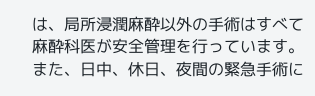は、局所浸潤麻酔以外の手術はすべて麻酔科医が安全管理を行っています。また、日中、休日、夜間の緊急手術に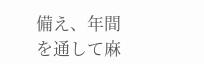備え、年間を通して麻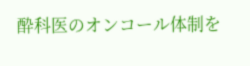酔科医のオンコール体制を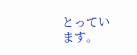とっています。